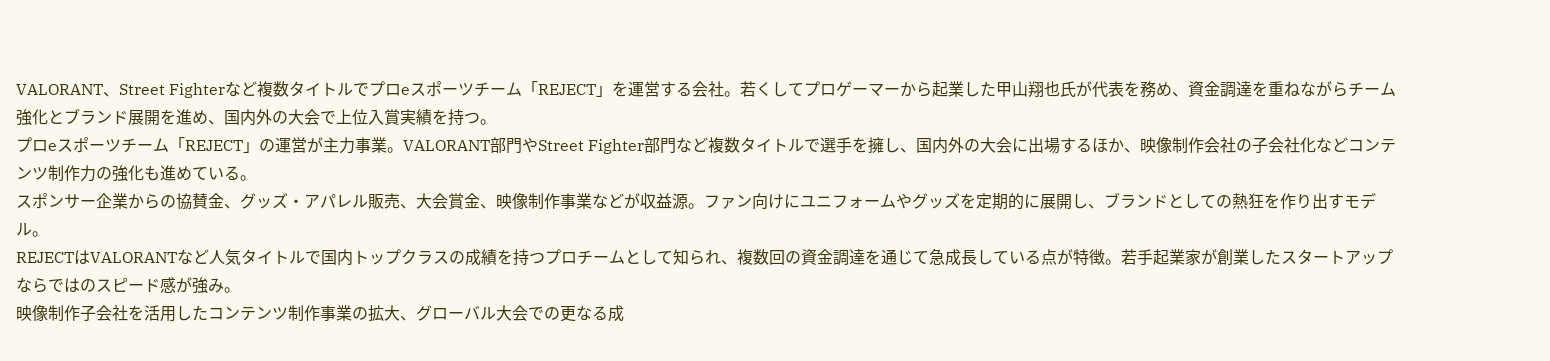VALORANT、Street Fighterなど複数タイトルでプロeスポーツチーム「REJECT」を運営する会社。若くしてプロゲーマーから起業した甲山翔也氏が代表を務め、資金調達を重ねながらチーム強化とブランド展開を進め、国内外の大会で上位入賞実績を持つ。
プロeスポーツチーム「REJECT」の運営が主力事業。VALORANT部門やStreet Fighter部門など複数タイトルで選手を擁し、国内外の大会に出場するほか、映像制作会社の子会社化などコンテンツ制作力の強化も進めている。
スポンサー企業からの協賛金、グッズ・アパレル販売、大会賞金、映像制作事業などが収益源。ファン向けにユニフォームやグッズを定期的に展開し、ブランドとしての熱狂を作り出すモデル。
REJECTはVALORANTなど人気タイトルで国内トップクラスの成績を持つプロチームとして知られ、複数回の資金調達を通じて急成長している点が特徴。若手起業家が創業したスタートアップならではのスピード感が強み。
映像制作子会社を活用したコンテンツ制作事業の拡大、グローバル大会での更なる成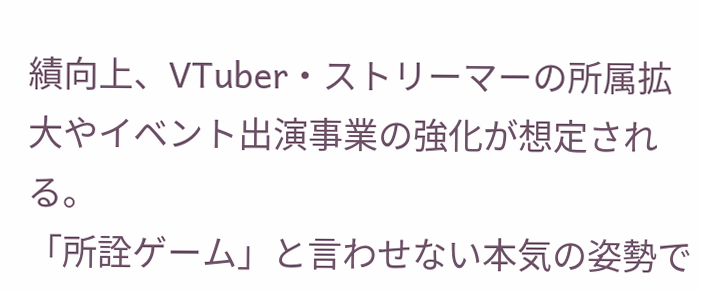績向上、VTuber・ストリーマーの所属拡大やイベント出演事業の強化が想定される。
「所詮ゲーム」と言わせない本気の姿勢で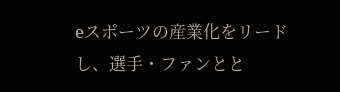eスポーツの産業化をリードし、選手・ファンとと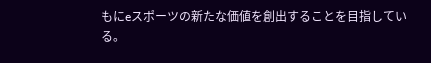もにeスポーツの新たな価値を創出することを目指している。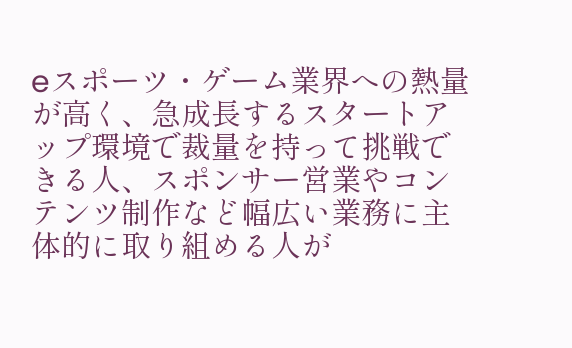eスポーツ・ゲーム業界への熱量が高く、急成長するスタートアップ環境で裁量を持って挑戦できる人、スポンサー営業やコンテンツ制作など幅広い業務に主体的に取り組める人が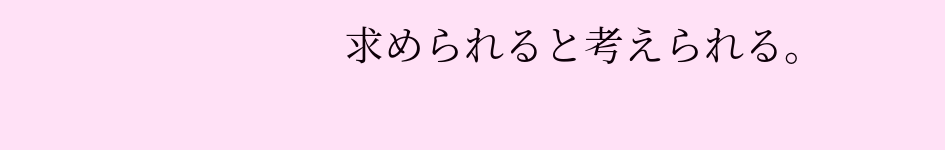求められると考えられる。